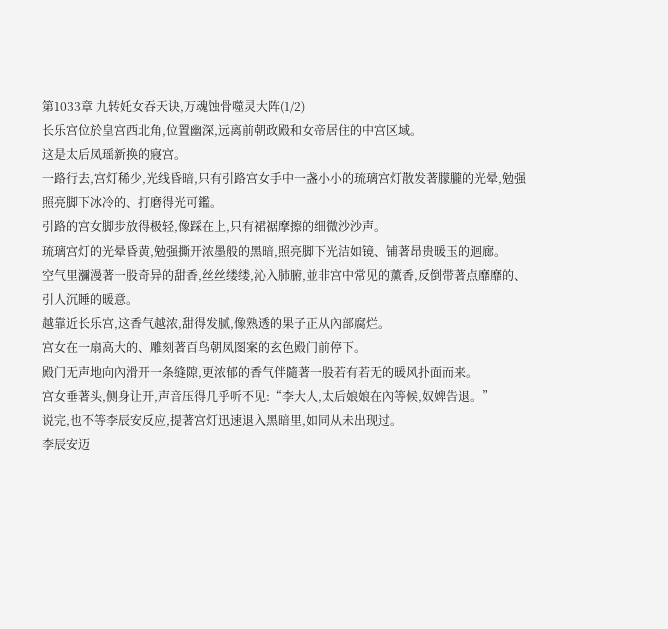第1033章 九转奼女吞天诀,万魂蚀骨噬灵大阵(1/2)
长乐宫位於皇宫西北角,位置幽深,远离前朝政殿和女帝居住的中宫区域。
这是太后凤瑶新换的寢宫。
一路行去,宫灯稀少,光线昏暗,只有引路宫女手中一盏小小的琉璃宫灯散发著朦朧的光晕,勉强照亮脚下冰冷的、打磨得光可鑑。
引路的宫女脚步放得极轻,像踩在上,只有裙裾摩擦的细微沙沙声。
琉璃宫灯的光晕昏黄,勉强撕开浓墨般的黑暗,照亮脚下光洁如镜、铺著昂贵暖玉的迴廊。
空气里瀰漫著一股奇异的甜香,丝丝缕缕,沁入肺腑,並非宫中常见的薰香,反倒带著点靡靡的、引人沉睡的暖意。
越靠近长乐宫,这香气越浓,甜得发腻,像熟透的果子正从內部腐烂。
宫女在一扇高大的、雕刻著百鸟朝凤图案的玄色殿门前停下。
殿门无声地向內滑开一条缝隙,更浓郁的香气伴隨著一股若有若无的暖风扑面而来。
宫女垂著头,侧身让开,声音压得几乎听不见:“李大人,太后娘娘在內等候,奴婢告退。”
说完,也不等李辰安反应,提著宫灯迅速退入黑暗里,如同从未出现过。
李辰安迈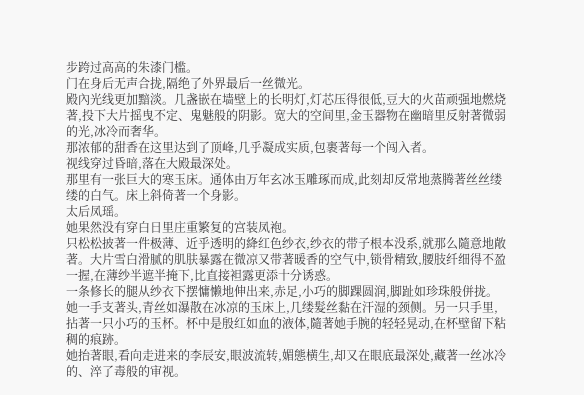步跨过高高的朱漆门槛。
门在身后无声合拢,隔绝了外界最后一丝微光。
殿內光线更加黯淡。几盏嵌在墙壁上的长明灯,灯芯压得很低,豆大的火苗顽强地燃烧著,投下大片摇曳不定、鬼魅般的阴影。宽大的空间里,金玉器物在幽暗里反射著微弱的光,冰冷而奢华。
那浓郁的甜香在这里达到了顶峰,几乎凝成实质,包裹著每一个闯入者。
视线穿过昏暗,落在大殿最深处。
那里有一张巨大的寒玉床。通体由万年玄冰玉雕琢而成,此刻却反常地蒸腾著丝丝缕缕的白气。床上斜倚著一个身影。
太后凤瑶。
她果然没有穿白日里庄重繁复的宫装凤袍。
只松松披著一件极薄、近乎透明的絳红色纱衣,纱衣的带子根本没系,就那么隨意地敞著。大片雪白滑腻的肌肤暴露在微凉又带著暖香的空气中,锁骨精致,腰肢纤细得不盈一握,在薄纱半遮半掩下,比直接袒露更添十分诱惑。
一条修长的腿从纱衣下摆慵懒地伸出来,赤足,小巧的脚踝圆润,脚趾如珍珠般併拢。
她一手支著头,青丝如瀑散在冰凉的玉床上,几缕髮丝黏在汗湿的颈侧。另一只手里,拈著一只小巧的玉杯。杯中是殷红如血的液体,隨著她手腕的轻轻晃动,在杯壁留下粘稠的痕跡。
她抬著眼,看向走进来的李辰安,眼波流转,媚態横生,却又在眼底最深处,藏著一丝冰冷的、淬了毒般的审视。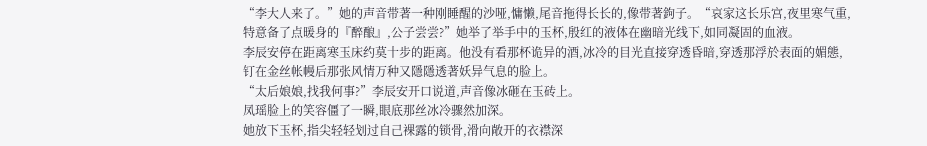“李大人来了。”她的声音带著一种刚睡醒的沙哑,慵懒,尾音拖得长长的,像带著鉤子。“哀家这长乐宫,夜里寒气重,特意备了点暖身的『醉酿』,公子尝尝?”她举了举手中的玉杯,殷红的液体在幽暗光线下,如同凝固的血液。
李辰安停在距离寒玉床约莫十步的距离。他没有看那杯诡异的酒,冰冷的目光直接穿透昏暗,穿透那浮於表面的媚態,钉在金丝帐幔后那张风情万种又隱隱透著妖异气息的脸上。
“太后娘娘,找我何事?”李辰安开口说道,声音像冰砸在玉砖上。
凤瑶脸上的笑容僵了一瞬,眼底那丝冰冷骤然加深。
她放下玉杯,指尖轻轻划过自己裸露的锁骨,滑向敞开的衣襟深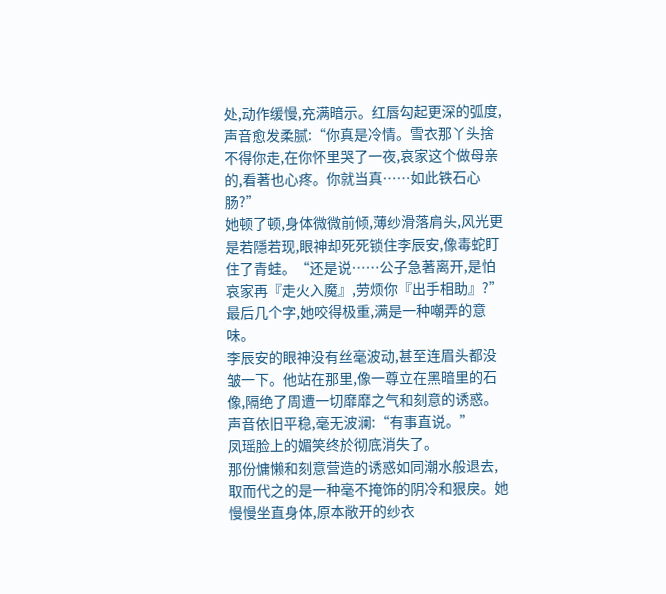处,动作缓慢,充满暗示。红唇勾起更深的弧度,声音愈发柔腻:“你真是冷情。雪衣那丫头捨不得你走,在你怀里哭了一夜,哀家这个做母亲的,看著也心疼。你就当真……如此铁石心肠?”
她顿了顿,身体微微前倾,薄纱滑落肩头,风光更是若隱若现,眼神却死死锁住李辰安,像毒蛇盯住了青蛙。“还是说……公子急著离开,是怕哀家再『走火入魔』,劳烦你『出手相助』?”最后几个字,她咬得极重,满是一种嘲弄的意味。
李辰安的眼神没有丝毫波动,甚至连眉头都没皱一下。他站在那里,像一尊立在黑暗里的石像,隔绝了周遭一切靡靡之气和刻意的诱惑。声音依旧平稳,毫无波澜:“有事直说。”
凤瑶脸上的媚笑终於彻底消失了。
那份慵懒和刻意营造的诱惑如同潮水般退去,取而代之的是一种毫不掩饰的阴冷和狠戾。她慢慢坐直身体,原本敞开的纱衣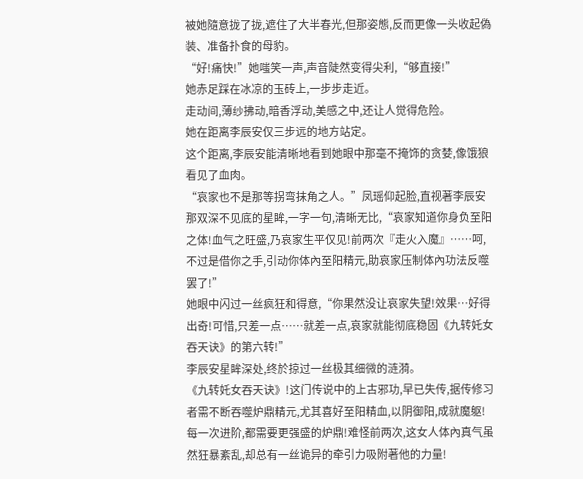被她隨意拢了拢,遮住了大半春光,但那姿態,反而更像一头收起偽装、准备扑食的母豹。
“好!痛快!”她嗤笑一声,声音陡然变得尖利,“够直接!”
她赤足踩在冰凉的玉砖上,一步步走近。
走动间,薄纱拂动,暗香浮动,美感之中,还让人觉得危险。
她在距离李辰安仅三步远的地方站定。
这个距离,李辰安能清晰地看到她眼中那毫不掩饰的贪婪,像饿狼看见了血肉。
“哀家也不是那等拐弯抹角之人。”凤瑶仰起脸,直视著李辰安那双深不见底的星眸,一字一句,清晰无比,“哀家知道你身负至阳之体!血气之旺盛,乃哀家生平仅见!前两次『走火入魔』……呵,不过是借你之手,引动你体內至阳精元,助哀家压制体內功法反噬罢了!”
她眼中闪过一丝疯狂和得意,“你果然没让哀家失望!效果…好得出奇!可惜,只差一点……就差一点,哀家就能彻底稳固《九转奼女吞天诀》的第六转!”
李辰安星眸深处,终於掠过一丝极其细微的涟漪。
《九转奼女吞天诀》!这门传说中的上古邪功,早已失传,据传修习者需不断吞噬炉鼎精元,尤其喜好至阳精血,以阴御阳,成就魔躯!每一次进阶,都需要更强盛的炉鼎!难怪前两次,这女人体內真气虽然狂暴紊乱,却总有一丝诡异的牵引力吸附著他的力量!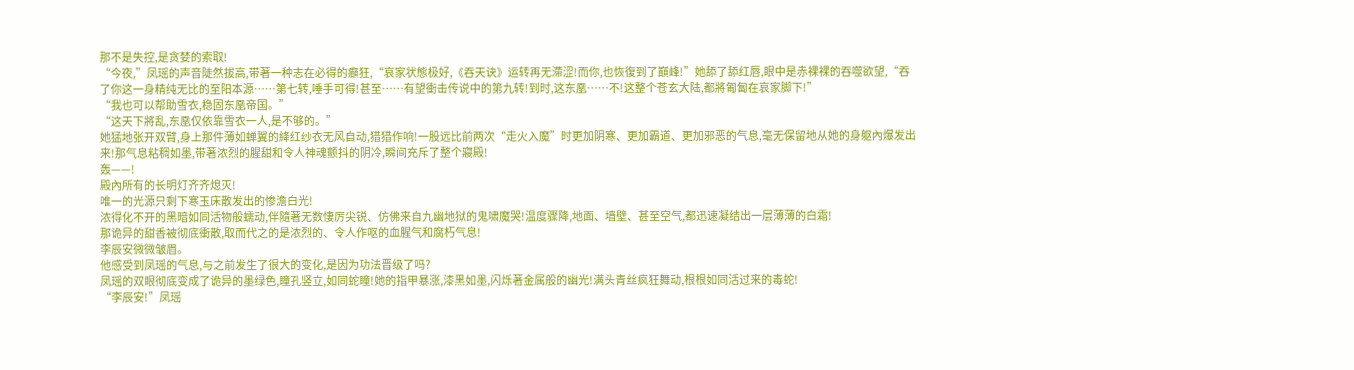那不是失控,是贪婪的索取!
“今夜,”凤瑶的声音陡然拔高,带著一种志在必得的癲狂,“哀家状態极好,《吞天诀》运转再无滯涩!而你,也恢復到了巔峰!”她舔了舔红唇,眼中是赤裸裸的吞噬欲望,“吞了你这一身精纯无比的至阳本源……第七转,唾手可得!甚至……有望衝击传说中的第九转!到时,这东凰……不!这整个苍玄大陆,都將匍匐在哀家脚下!”
“我也可以帮助雪衣,稳固东凰帝国。”
“这天下將乱,东凰仅依靠雪衣一人,是不够的。”
她猛地张开双臂,身上那件薄如蝉翼的絳红纱衣无风自动,猎猎作响!一股远比前两次“走火入魔”时更加阴寒、更加霸道、更加邪恶的气息,毫无保留地从她的身躯內爆发出来!那气息粘稠如墨,带著浓烈的腥甜和令人神魂颤抖的阴冷,瞬间充斥了整个寢殿!
轰——!
殿內所有的长明灯齐齐熄灭!
唯一的光源只剩下寒玉床散发出的惨澹白光!
浓得化不开的黑暗如同活物般蠕动,伴隨著无数悽厉尖锐、仿佛来自九幽地狱的鬼啸魔哭!温度骤降,地面、墙壁、甚至空气,都迅速凝结出一层薄薄的白霜!
那诡异的甜香被彻底衝散,取而代之的是浓烈的、令人作呕的血腥气和腐朽气息!
李辰安微微皱眉。
他感受到凤瑶的气息,与之前发生了很大的变化,是因为功法晋级了吗?
凤瑶的双眼彻底变成了诡异的墨绿色,瞳孔竖立,如同蛇瞳!她的指甲暴涨,漆黑如墨,闪烁著金属般的幽光!满头青丝疯狂舞动,根根如同活过来的毒蛇!
“李辰安!”凤瑶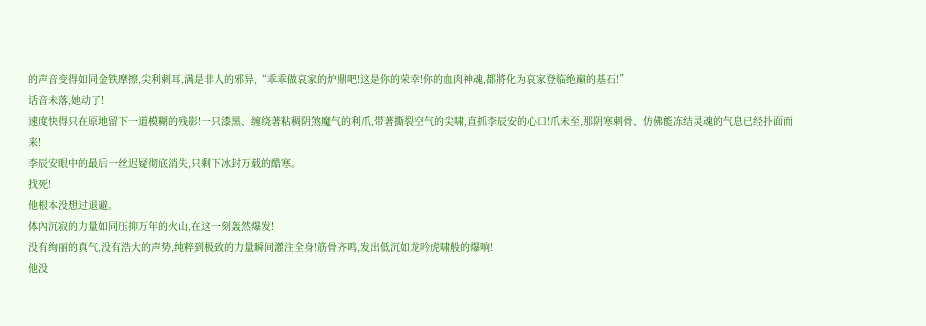的声音变得如同金铁摩擦,尖利刺耳,满是非人的邪异,“乖乖做哀家的炉鼎吧!这是你的荣幸!你的血肉神魂,都將化为哀家登临绝巔的基石!”
话音未落,她动了!
速度快得只在原地留下一道模糊的残影!一只漆黑、缠绕著粘稠阴煞魔气的利爪,带著撕裂空气的尖啸,直抓李辰安的心口!爪未至,那阴寒刺骨、仿佛能冻结灵魂的气息已经扑面而来!
李辰安眼中的最后一丝迟疑彻底消失,只剩下冰封万载的酷寒。
找死!
他根本没想过退避。
体內沉寂的力量如同压抑万年的火山,在这一刻轰然爆发!
没有绚丽的真气,没有浩大的声势,纯粹到极致的力量瞬间灌注全身!筋骨齐鸣,发出低沉如龙吟虎啸般的爆响!
他没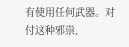有使用任何武器。对付这种邪祟,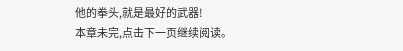他的拳头,就是最好的武器!
本章未完,点击下一页继续阅读。